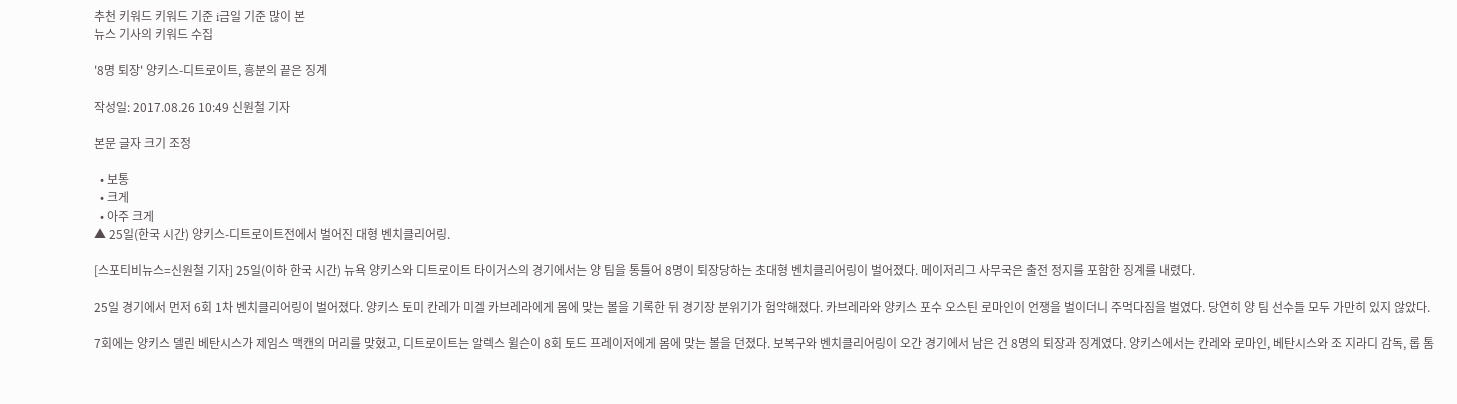추천 키워드 키워드 기준 i금일 기준 많이 본
뉴스 기사의 키워드 수집

'8명 퇴장' 양키스-디트로이트, 흥분의 끝은 징계

작성일: 2017.08.26 10:49 신원철 기자

본문 글자 크기 조정

  • 보통
  • 크게
  • 아주 크게
▲ 25일(한국 시간) 양키스-디트로이트전에서 벌어진 대형 벤치클리어링.

[스포티비뉴스=신원철 기자] 25일(이하 한국 시간) 뉴욕 양키스와 디트로이트 타이거스의 경기에서는 양 팀을 통틀어 8명이 퇴장당하는 초대형 벤치클리어링이 벌어졌다. 메이저리그 사무국은 출전 정지를 포함한 징계를 내렸다.

25일 경기에서 먼저 6회 1차 벤치클리어링이 벌어졌다. 양키스 토미 칸레가 미겔 카브레라에게 몸에 맞는 볼을 기록한 뒤 경기장 분위기가 험악해졌다. 카브레라와 양키스 포수 오스틴 로마인이 언쟁을 벌이더니 주먹다짐을 벌였다. 당연히 양 팀 선수들 모두 가만히 있지 않았다.

7회에는 양키스 델린 베탄시스가 제임스 맥캔의 머리를 맞혔고, 디트로이트는 알렉스 윌슨이 8회 토드 프레이저에게 몸에 맞는 볼을 던졌다. 보복구와 벤치클리어링이 오간 경기에서 남은 건 8명의 퇴장과 징계였다. 양키스에서는 칸레와 로마인, 베탄시스와 조 지라디 감독, 롭 톰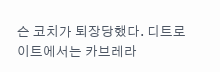슨 코치가 퇴장당했다. 디트로이트에서는 카브레라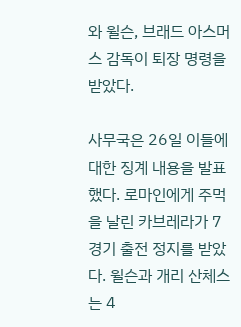와 윌슨, 브래드 아스머스 감독이 퇴장 명령을 받았다.

사무국은 26일 이들에 대한 징계 내용을 발표했다. 로마인에게 주먹을 날린 카브레라가 7경기 출전 정지를 받았다. 윌슨과 개리 산체스는 4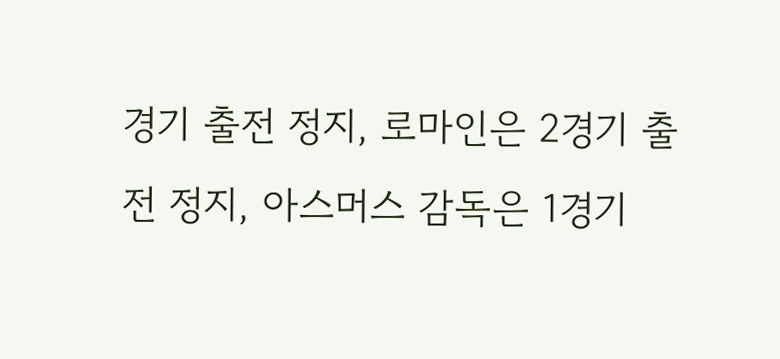경기 출전 정지, 로마인은 2경기 출전 정지, 아스머스 감독은 1경기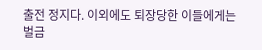출전 정지다. 이외에도 퇴장당한 이들에게는 벌금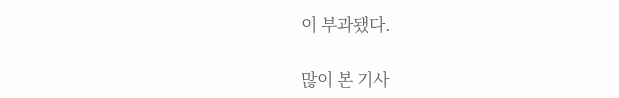이 부과됐다.

많이 본 기사